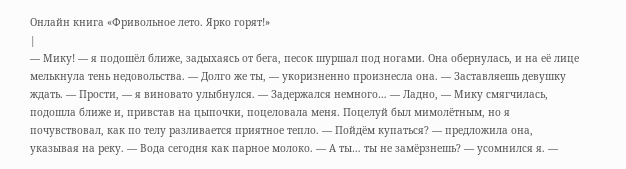Онлайн книга «Фривольное лето. Ярко горят!»
|
— Мику! — я подошёл ближе, задыхаясь от бега, песок шуршал под ногами. Она обернулась, и на её лице мелькнула тень недовольства. — Долго же ты, — укоризненно произнесла она. — Заставляешь девушку ждать. — Прости, — я виновато улыбнулся. — Задержался немного… — Ладно, — Мику смягчилась, подошла ближе и, привстав на цыпочки, поцеловала меня. Поцелуй был мимолётным, но я почувствовал, как по телу разливается приятное тепло. — Пойдём купаться? — предложила она, указывая на реку. — Вода сегодня как парное молоко. — А ты… ты не замёрзнешь? — усомнился я. —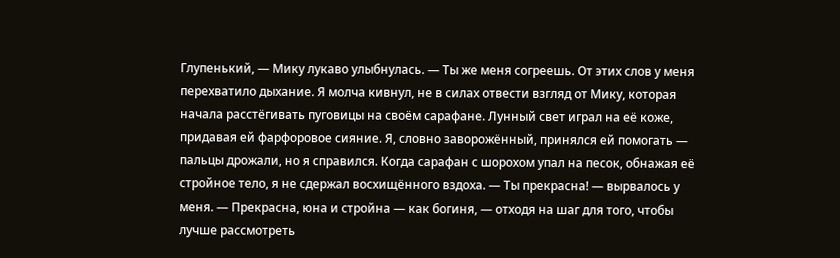Глупенький, — Мику лукаво улыбнулась. — Ты же меня согреешь. От этих слов у меня перехватило дыхание. Я молча кивнул, не в силах отвести взгляд от Мику, которая начала расстёгивать пуговицы на своём сарафане. Лунный свет играл на её коже, придавая ей фарфоровое сияние. Я, словно заворожённый, принялся ей помогать — пальцы дрожали, но я справился. Когда сарафан с шорохом упал на песок, обнажая её стройное тело, я не сдержал восхищённого вздоха. — Ты прекрасна! — вырвалось у меня. — Прекрасна, юна и стройна — как богиня, — отходя на шаг для того, чтобы лучше рассмотреть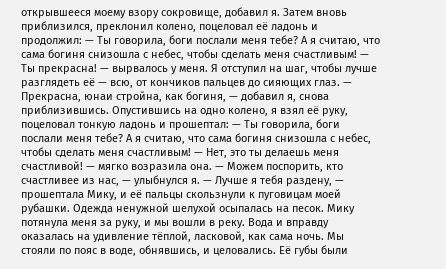открывшееся моему взору сокровище, добавил я. Затем вновь приблизился, преклонил колено, поцеловал её ладонь и продолжил: — Ты говорила, боги послали меня тебе? А я считаю, что сама богиня снизошла с небес, чтобы сделать меня счастливым! — Ты прекрасна! — вырвалось у меня. Я отступил на шаг, чтобы лучше разглядеть её — всю, от кончиков пальцев до сияющих глаз. — Прекрасна, юнаи стройна, как богиня, — добавил я, снова приблизившись. Опустившись на одно колено, я взял её руку, поцеловал тонкую ладонь и прошептал: — Ты говорила, боги послали меня тебе? А я считаю, что сама богиня снизошла с небес, чтобы сделать меня счастливым! — Нет, это ты делаешь меня счастливой! — мягко возразила она. — Можем поспорить, кто счастливее из нас, — улыбнулся я. — Лучше я тебя раздену, — прошептала Мику, и её пальцы скользнули к пуговицам моей рубашки. Одежда ненужной шелухой осыпалась на песок. Мику потянула меня за руку, и мы вошли в реку. Вода и вправду оказалась на удивление тёплой, ласковой, как сама ночь. Мы стояли по пояс в воде, обнявшись, и целовались. Её губы были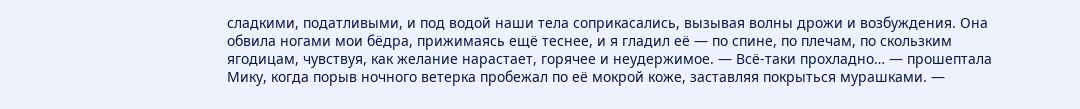сладкими, податливыми, и под водой наши тела соприкасались, вызывая волны дрожи и возбуждения. Она обвила ногами мои бёдра, прижимаясь ещё теснее, и я гладил её — по спине, по плечам, по скользким ягодицам, чувствуя, как желание нарастает, горячее и неудержимое. — Всё-таки прохладно… — прошептала Мику, когда порыв ночного ветерка пробежал по её мокрой коже, заставляя покрыться мурашками. —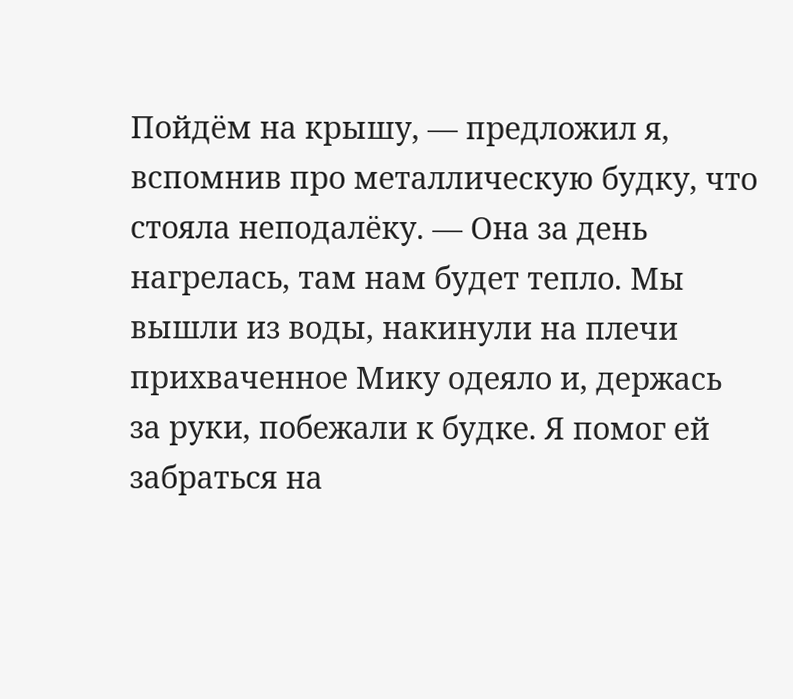Пойдём на крышу, — предложил я, вспомнив про металлическую будку, что стояла неподалёку. — Она за день нагрелась, там нам будет тепло. Мы вышли из воды, накинули на плечи прихваченное Мику одеяло и, держась за руки, побежали к будке. Я помог ей забраться на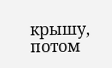крышу, потом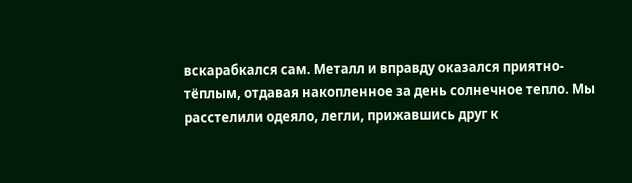вскарабкался сам. Металл и вправду оказался приятно-тёплым, отдавая накопленное за день солнечное тепло. Мы расстелили одеяло, легли, прижавшись друг к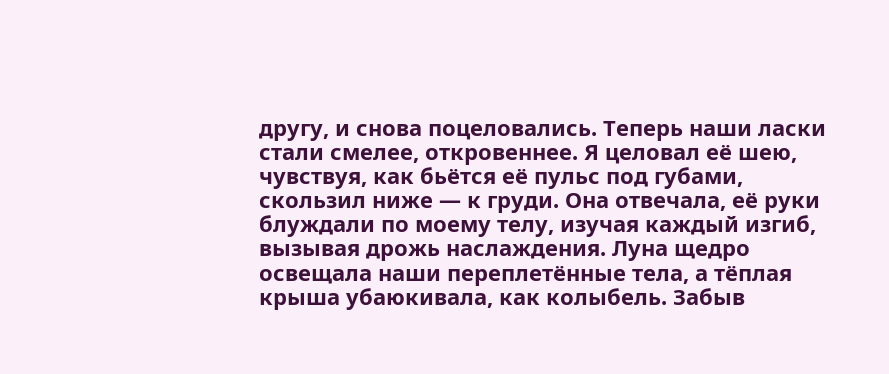другу, и снова поцеловались. Теперь наши ласки стали смелее, откровеннее. Я целовал её шею, чувствуя, как бьётся её пульс под губами, скользил ниже — к груди. Она отвечала, её руки блуждали по моему телу, изучая каждый изгиб, вызывая дрожь наслаждения. Луна щедро освещала наши переплетённые тела, а тёплая крыша убаюкивала, как колыбель. Забыв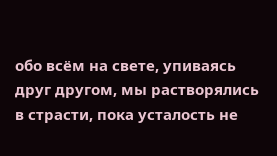обо всём на свете, упиваясь друг другом, мы растворялись в страсти, пока усталость не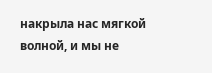накрыла нас мягкой волной, и мы не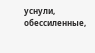уснули, обессиленные,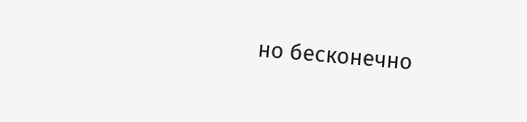но бесконечно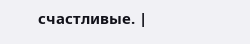счастливые. |